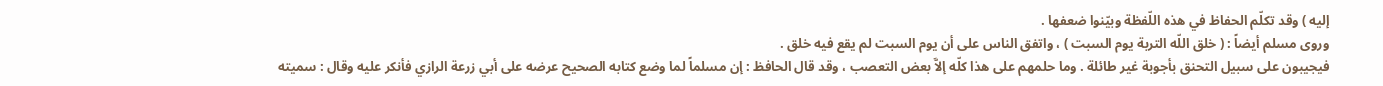إليه ) وقد تكلّم الحفاظ في هذه اللّفظة وبيّنوا ضعفها .
وروى مسلم أيضاً : ( خلق اللّه التربة يوم السبت ) ، واتفق الناس على أن يوم السبت لم يقع فيه خلق .
فيجيبون على سبيل التحنق بأجوبة غير طائلة . وما حلمهم على هذا كلّه إلاَّ بعض التعصب ، وقد قال الحافظ : إن مسلماً لما وضع كتابه الصحيح عرضه على أبي زرعة الرازي فأنكر عليه وقال : سميته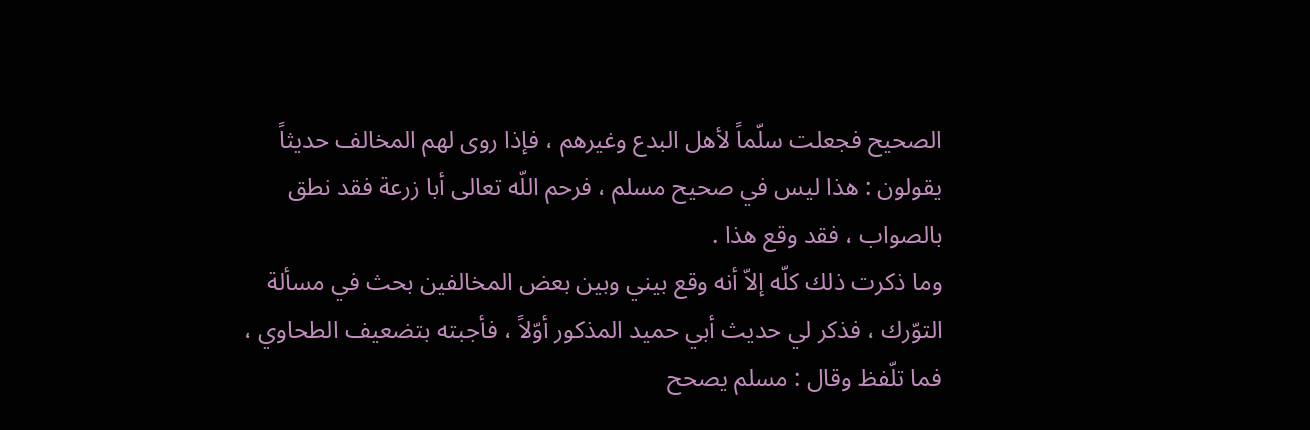الصحيح فجعلت سلّماً لأهل البدع وغيرهم ، فإذا روى لهم المخالف حديثاً يقولون : هذا ليس في صحيح مسلم ، فرحم اللّه تعالى أبا زرعة فقد نطق بالصواب ، فقد وقع هذا .
وما ذكرت ذلك كلّه إلاّ أنه وقع بيني وبين بعض المخالفين بحث في مسألة التوّرك ، فذكر لي حديث أبي حميد المذكور أوّلاً ، فأجبته بتضعيف الطحاوي ، فما تلّفظ وقال : مسلم يصحح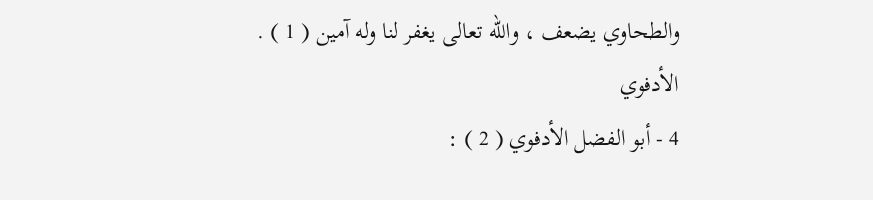والطحاوي يضعف ، واللّه تعالى يغفر لنا وله آمين ( 1 ) .
الأدفوي
4 - أبو الفضل الأدفوي ( 2 ) :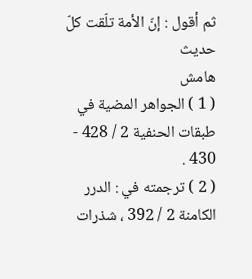ثم أقول : إنّ الأمة تلّقت كلّ حديث
هامش
( 1 ) الجواهر المضية في طبقات الحنفية 2 / 428 - 430 .
( 2 ) ترجمته في : الدرر الكامنة 2 / 392 ، شذرات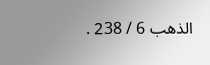الذهب 6 / 238 .